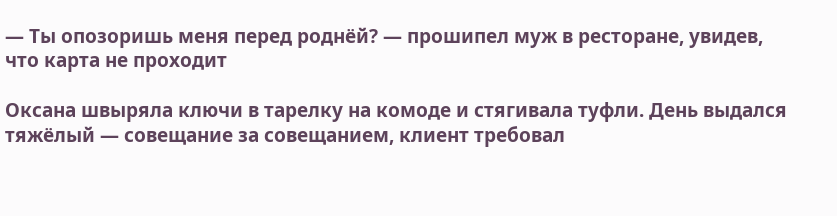— Ты опозоришь меня перед роднёй? — прошипел муж в ресторане, увидев, что карта не проходит

Оксана швыряла ключи в тарелку на комоде и стягивала туфли. День выдался тяжёлый — совещание за совещанием, клиент требовал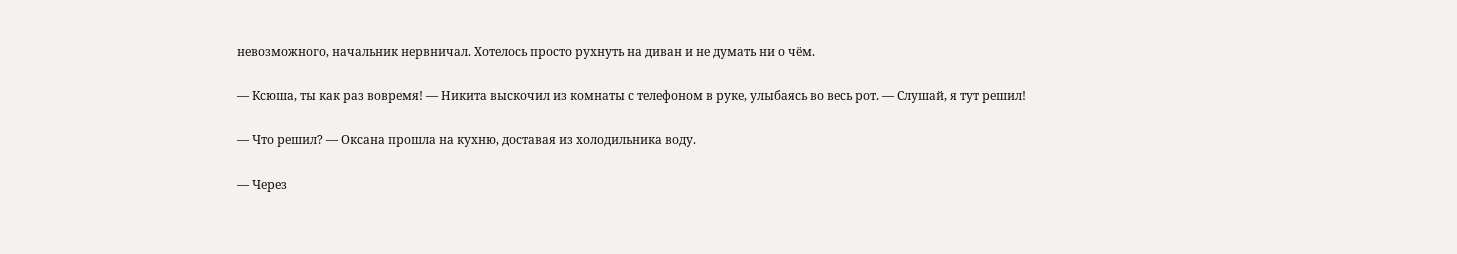невозможного, начальник нервничал. Хотелось просто рухнуть на диван и не думать ни о чём.

— Ксюша, ты как раз вовремя! — Никита выскочил из комнаты с телефоном в руке, улыбаясь во весь рот. — Слушай, я тут решил!

— Что решил? — Оксана прошла на кухню, доставая из холодильника воду.

— Через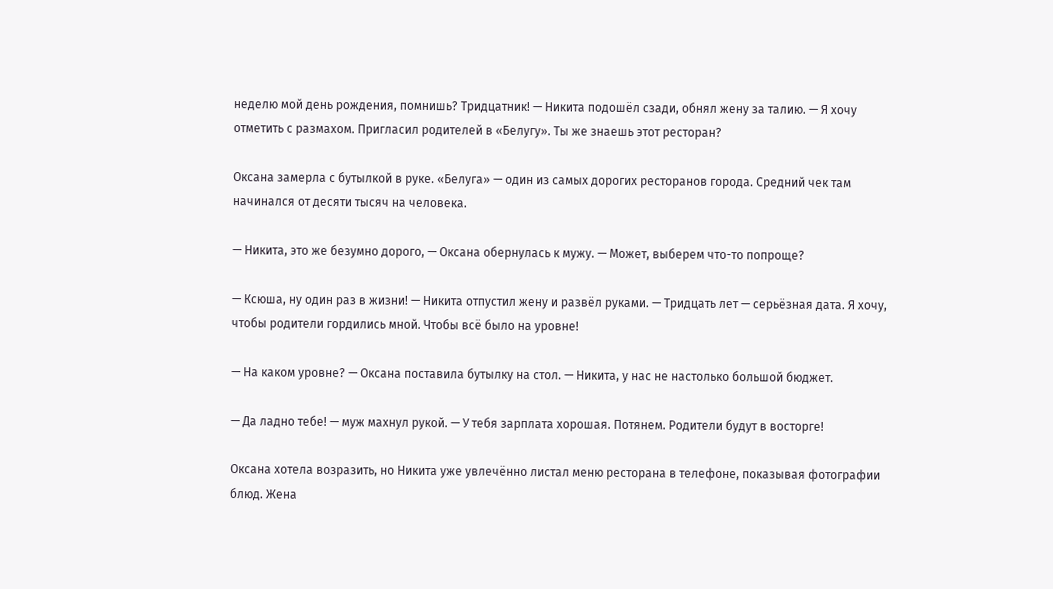неделю мой день рождения, помнишь? Тридцатник! — Никита подошёл сзади, обнял жену за талию. — Я хочу отметить с размахом. Пригласил родителей в «Белугу». Ты же знаешь этот ресторан?

Оксана замерла с бутылкой в руке. «Белуга» — один из самых дорогих ресторанов города. Средний чек там начинался от десяти тысяч на человека.

— Никита, это же безумно дорого, — Оксана обернулась к мужу. — Может, выберем что-то попроще?

— Ксюша, ну один раз в жизни! — Никита отпустил жену и развёл руками. — Тридцать лет — серьёзная дата. Я хочу, чтобы родители гордились мной. Чтобы всё было на уровне!

— На каком уровне? — Оксана поставила бутылку на стол. — Никита, у нас не настолько большой бюджет.

— Да ладно тебе! — муж махнул рукой. — У тебя зарплата хорошая. Потянем. Родители будут в восторге!

Оксана хотела возразить, но Никита уже увлечённо листал меню ресторана в телефоне, показывая фотографии блюд. Жена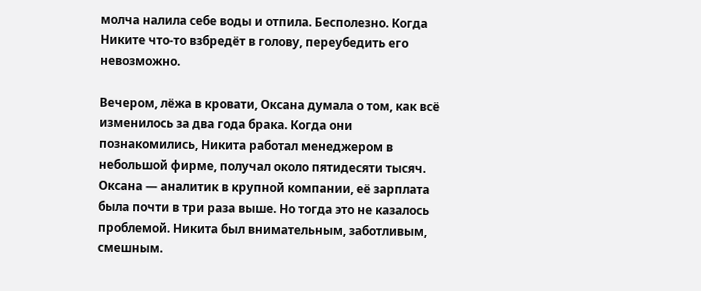молча налила себе воды и отпила. Бесполезно. Когда Никите что-то взбредёт в голову, переубедить его невозможно.

Вечером, лёжа в кровати, Оксана думала о том, как всё изменилось за два года брака. Когда они познакомились, Никита работал менеджером в небольшой фирме, получал около пятидесяти тысяч. Оксана — аналитик в крупной компании, её зарплата была почти в три раза выше. Но тогда это не казалось проблемой. Никита был внимательным, заботливым, смешным.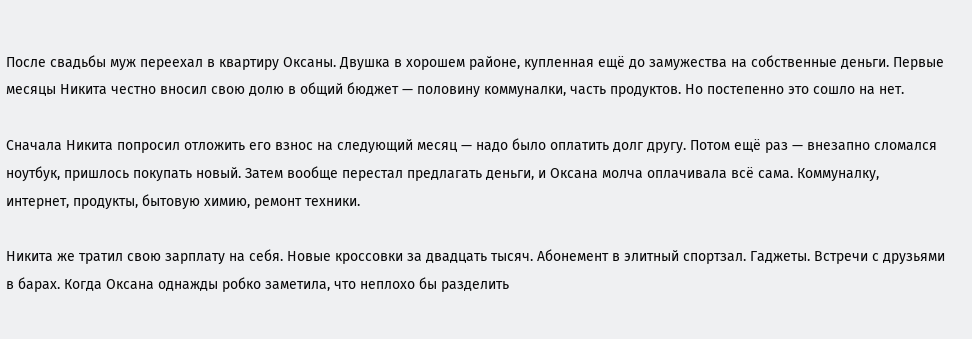После свадьбы муж переехал в квартиру Оксаны. Двушка в хорошем районе, купленная ещё до замужества на собственные деньги. Первые месяцы Никита честно вносил свою долю в общий бюджет — половину коммуналки, часть продуктов. Но постепенно это сошло на нет.

Сначала Никита попросил отложить его взнос на следующий месяц — надо было оплатить долг другу. Потом ещё раз — внезапно сломался ноутбук, пришлось покупать новый. Затем вообще перестал предлагать деньги, и Оксана молча оплачивала всё сама. Коммуналку, интернет, продукты, бытовую химию, ремонт техники.

Никита же тратил свою зарплату на себя. Новые кроссовки за двадцать тысяч. Абонемент в элитный спортзал. Гаджеты. Встречи с друзьями в барах. Когда Оксана однажды робко заметила, что неплохо бы разделить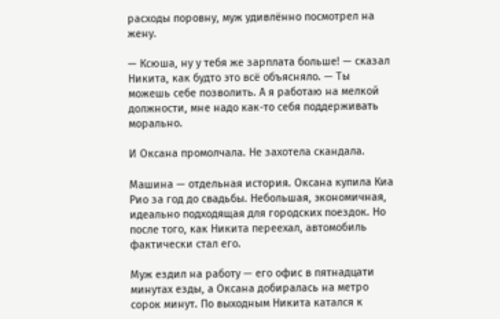расходы поровну, муж удивлённо посмотрел на жену.

— Ксюша, ну у тебя же зарплата больше! — сказал Никита, как будто это всё объясняло. — Ты можешь себе позволить. А я работаю на мелкой должности, мне надо как-то себя поддерживать морально.

И Оксана промолчала. Не захотела скандала.

Машина — отдельная история. Оксана купила Киа Рио за год до свадьбы. Небольшая, экономичная, идеально подходящая для городских поездок. Но после того, как Никита переехал, автомобиль фактически стал его.

Муж ездил на работу — его офис в пятнадцати минутах езды, а Оксана добиралась на метро сорок минут. По выходным Никита катался к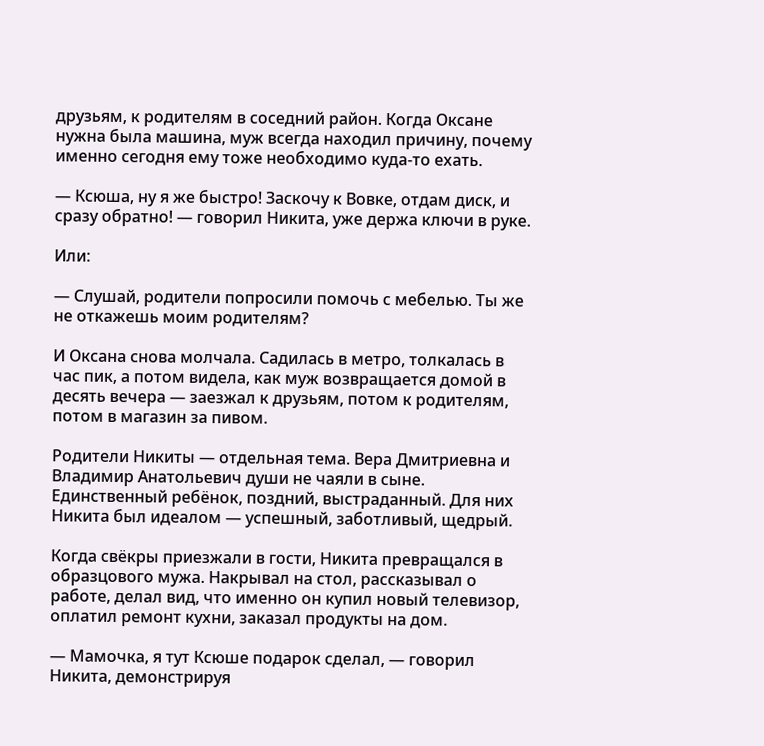друзьям, к родителям в соседний район. Когда Оксане нужна была машина, муж всегда находил причину, почему именно сегодня ему тоже необходимо куда-то ехать.

— Ксюша, ну я же быстро! Заскочу к Вовке, отдам диск, и сразу обратно! — говорил Никита, уже держа ключи в руке.

Или:

— Слушай, родители попросили помочь с мебелью. Ты же не откажешь моим родителям?

И Оксана снова молчала. Садилась в метро, толкалась в час пик, а потом видела, как муж возвращается домой в десять вечера — заезжал к друзьям, потом к родителям, потом в магазин за пивом.

Родители Никиты — отдельная тема. Вера Дмитриевна и Владимир Анатольевич души не чаяли в сыне. Единственный ребёнок, поздний, выстраданный. Для них Никита был идеалом — успешный, заботливый, щедрый.

Когда свёкры приезжали в гости, Никита превращался в образцового мужа. Накрывал на стол, рассказывал о работе, делал вид, что именно он купил новый телевизор, оплатил ремонт кухни, заказал продукты на дом.

— Мамочка, я тут Ксюше подарок сделал, — говорил Никита, демонстрируя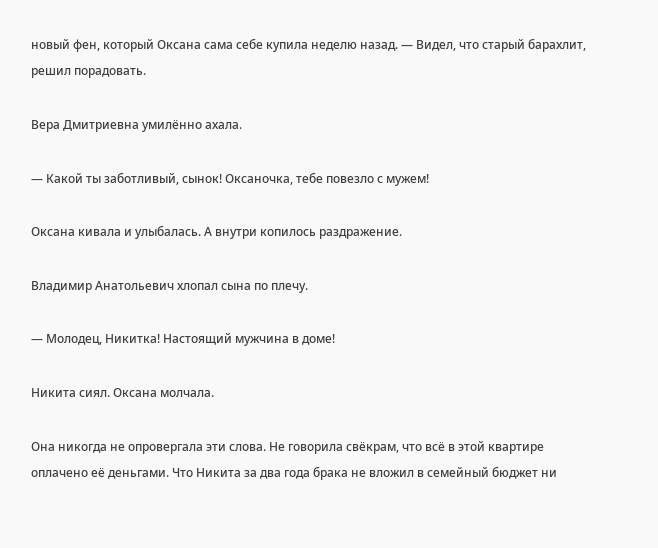новый фен, который Оксана сама себе купила неделю назад. — Видел, что старый барахлит, решил порадовать.

Вера Дмитриевна умилённо ахала.

— Какой ты заботливый, сынок! Оксаночка, тебе повезло с мужем!

Оксана кивала и улыбалась. А внутри копилось раздражение.

Владимир Анатольевич хлопал сына по плечу.

— Молодец, Никитка! Настоящий мужчина в доме!

Никита сиял. Оксана молчала.

Она никогда не опровергала эти слова. Не говорила свёкрам, что всё в этой квартире оплачено её деньгами. Что Никита за два года брака не вложил в семейный бюджет ни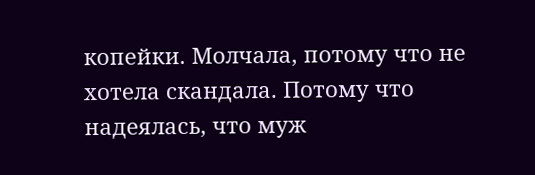копейки. Молчала, потому что не хотела скандала. Потому что надеялась, что муж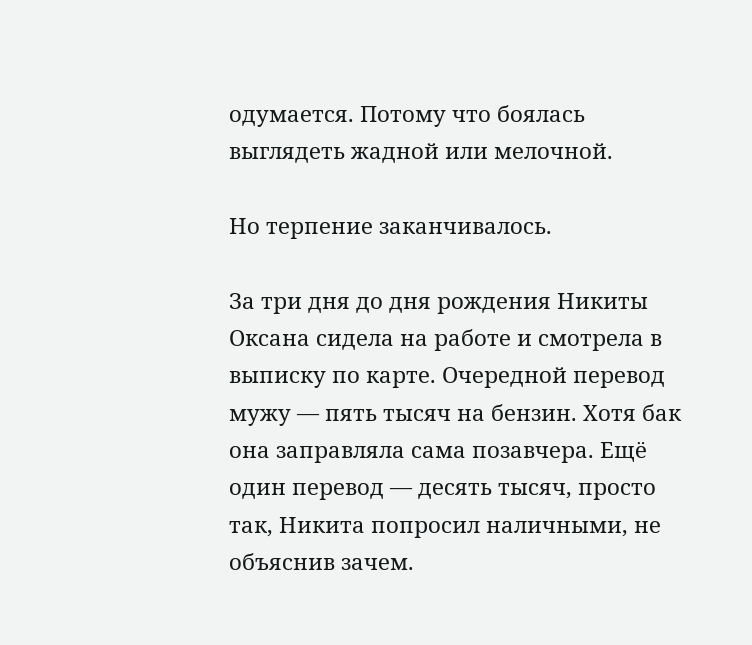одумается. Потому что боялась выглядеть жадной или мелочной.

Но терпение заканчивалось.

За три дня до дня рождения Никиты Оксана сидела на работе и смотрела в выписку по карте. Очередной перевод мужу — пять тысяч на бензин. Хотя бак она заправляла сама позавчера. Ещё один перевод — десять тысяч, просто так, Никита попросил наличными, не объяснив зачем.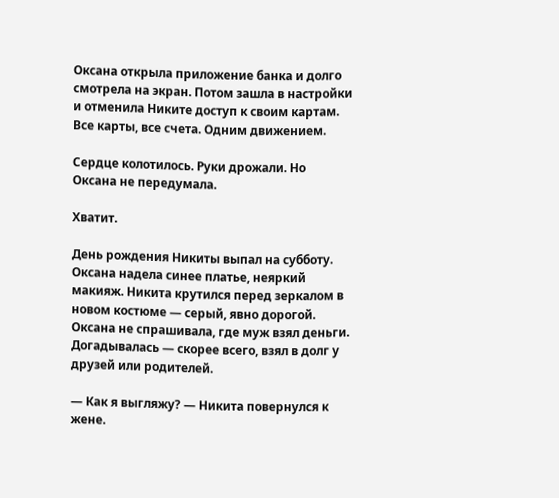Оксана открыла приложение банка и долго смотрела на экран. Потом зашла в настройки и отменила Никите доступ к своим картам. Все карты, все счета. Одним движением.

Сердце колотилось. Руки дрожали. Но Оксана не передумала.

Хватит.

День рождения Никиты выпал на субботу. Оксана надела синее платье, неяркий макияж. Никита крутился перед зеркалом в новом костюме — серый, явно дорогой. Оксана не спрашивала, где муж взял деньги. Догадывалась — скорее всего, взял в долг у друзей или родителей.

— Как я выгляжу? — Никита повернулся к жене.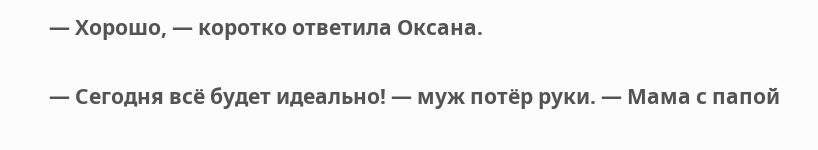— Хорошо, — коротко ответила Оксана.

— Сегодня всё будет идеально! — муж потёр руки. — Мама с папой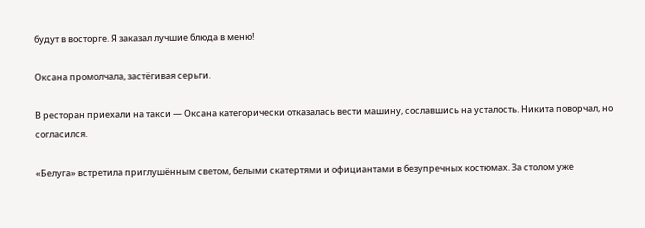будут в восторге. Я заказал лучшие блюда в меню!

Оксана промолчала, застёгивая серьги.

В ресторан приехали на такси — Оксана категорически отказалась вести машину, сославшись на усталость. Никита поворчал, но согласился.

«Белуга» встретила приглушённым светом, белыми скатертями и официантами в безупречных костюмах. За столом уже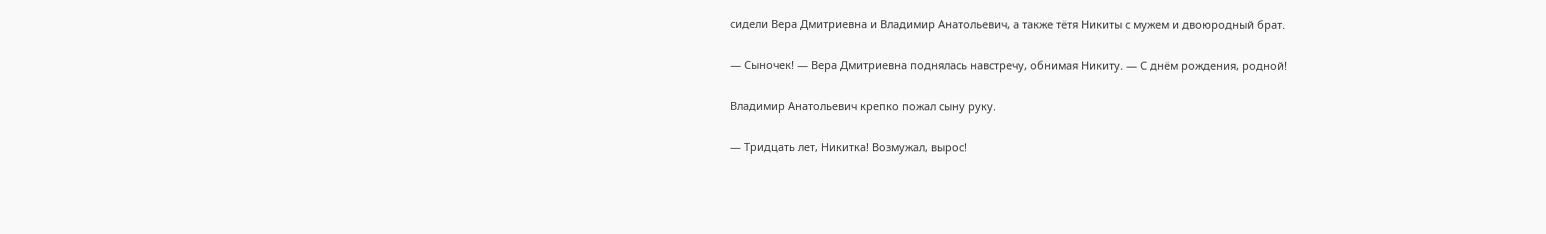сидели Вера Дмитриевна и Владимир Анатольевич, а также тётя Никиты с мужем и двоюродный брат.

— Сыночек! — Вера Дмитриевна поднялась навстречу, обнимая Никиту. — С днём рождения, родной!

Владимир Анатольевич крепко пожал сыну руку.

— Тридцать лет, Никитка! Возмужал, вырос!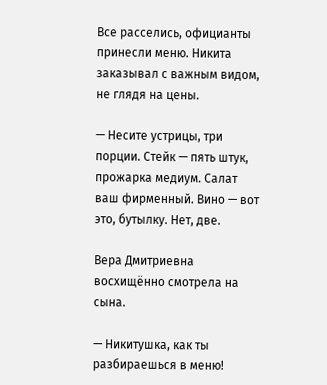Все расселись, официанты принесли меню. Никита заказывал с важным видом, не глядя на цены.

— Несите устрицы, три порции. Стейк — пять штук, прожарка медиум. Салат ваш фирменный. Вино — вот это, бутылку. Нет, две.

Вера Дмитриевна восхищённо смотрела на сына.

— Никитушка, как ты разбираешься в меню!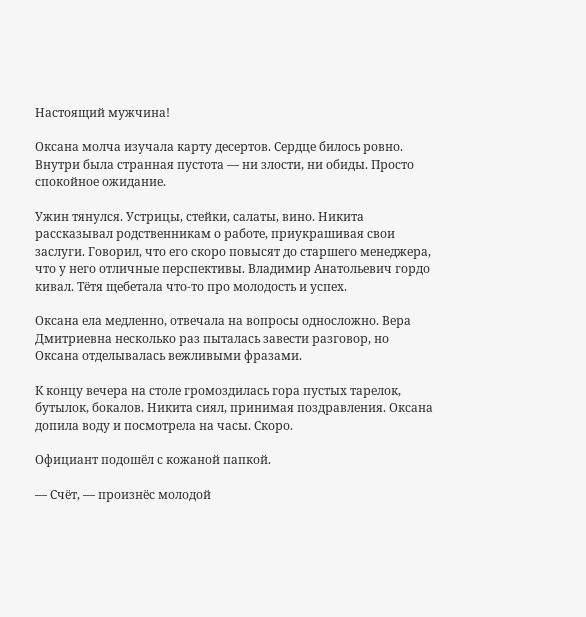Настоящий мужчина!

Оксана молча изучала карту десертов. Сердце билось ровно. Внутри была странная пустота — ни злости, ни обиды. Просто спокойное ожидание.

Ужин тянулся. Устрицы, стейки, салаты, вино. Никита рассказывал родственникам о работе, приукрашивая свои заслуги. Говорил, что его скоро повысят до старшего менеджера, что у него отличные перспективы. Владимир Анатольевич гордо кивал. Тётя щебетала что-то про молодость и успех.

Оксана ела медленно, отвечала на вопросы односложно. Вера Дмитриевна несколько раз пыталась завести разговор, но Оксана отделывалась вежливыми фразами.

К концу вечера на столе громоздилась гора пустых тарелок, бутылок, бокалов. Никита сиял, принимая поздравления. Оксана допила воду и посмотрела на часы. Скоро.

Официант подошёл с кожаной папкой.

— Счёт, — произнёс молодой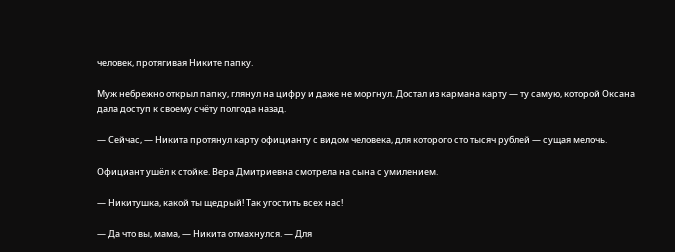человек, протягивая Никите папку.

Муж небрежно открыл папку, глянул на цифру и даже не моргнул. Достал из кармана карту — ту самую, которой Оксана дала доступ к своему счёту полгода назад.

— Сейчас, — Никита протянул карту официанту с видом человека, для которого сто тысяч рублей — сущая мелочь.

Официант ушёл к стойке. Вера Дмитриевна смотрела на сына с умилением.

— Никитушка, какой ты щедрый! Так угостить всех нас!

— Да что вы, мама, — Никита отмахнулся. — Для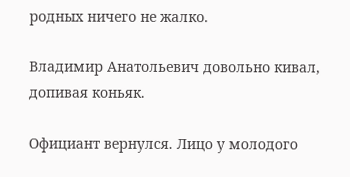родных ничего не жалко.

Владимир Анатольевич довольно кивал, допивая коньяк.

Официант вернулся. Лицо у молодого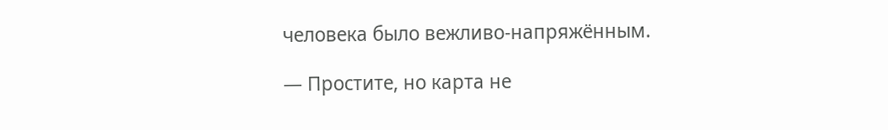человека было вежливо-напряжённым.

— Простите, но карта не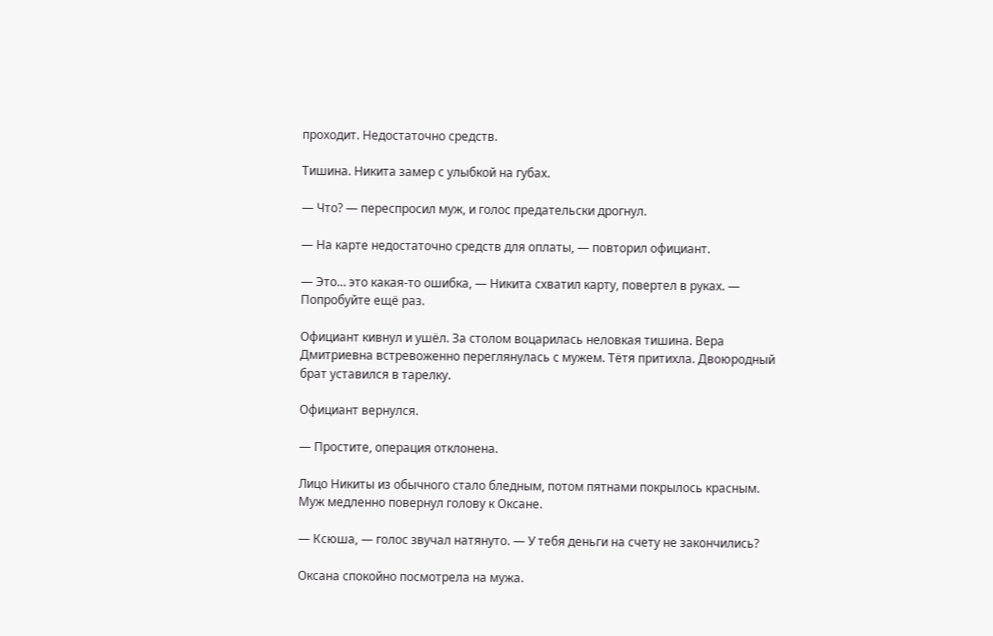проходит. Недостаточно средств.

Тишина. Никита замер с улыбкой на губах.

— Что? — переспросил муж, и голос предательски дрогнул.

— На карте недостаточно средств для оплаты, — повторил официант.

— Это… это какая-то ошибка, — Никита схватил карту, повертел в руках. — Попробуйте ещё раз.

Официант кивнул и ушёл. За столом воцарилась неловкая тишина. Вера Дмитриевна встревоженно переглянулась с мужем. Тётя притихла. Двоюродный брат уставился в тарелку.

Официант вернулся.

— Простите, операция отклонена.

Лицо Никиты из обычного стало бледным, потом пятнами покрылось красным. Муж медленно повернул голову к Оксане.

— Ксюша, — голос звучал натянуто. — У тебя деньги на счету не закончились?

Оксана спокойно посмотрела на мужа.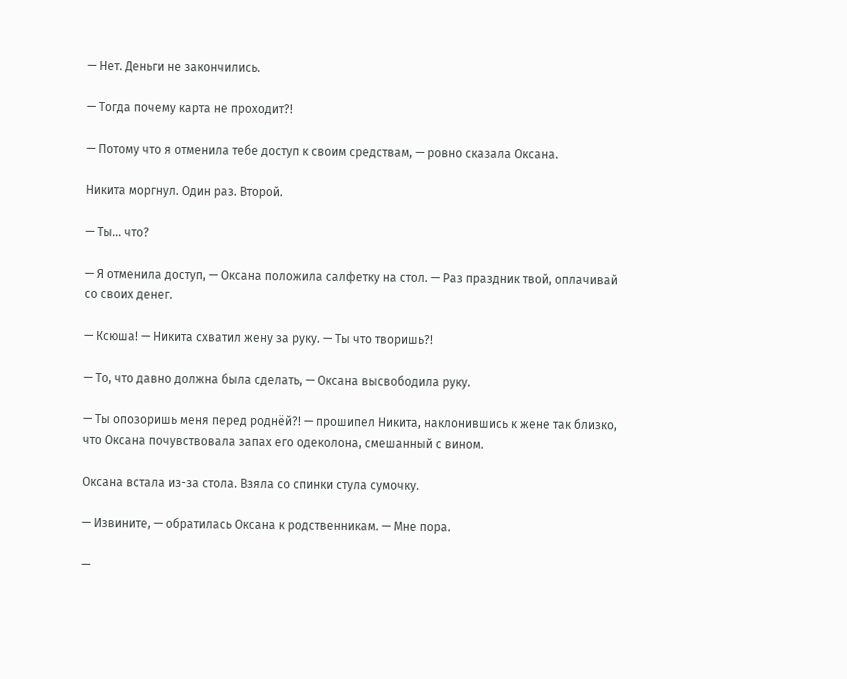— Нет. Деньги не закончились.

— Тогда почему карта не проходит?!

— Потому что я отменила тебе доступ к своим средствам, — ровно сказала Оксана.

Никита моргнул. Один раз. Второй.

— Ты… что?

— Я отменила доступ, — Оксана положила салфетку на стол. — Раз праздник твой, оплачивай со своих денег.

— Ксюша! — Никита схватил жену за руку. — Ты что творишь?!

— То, что давно должна была сделать, — Оксана высвободила руку.

— Ты опозоришь меня перед роднёй?! — прошипел Никита, наклонившись к жене так близко, что Оксана почувствовала запах его одеколона, смешанный с вином.

Оксана встала из-за стола. Взяла со спинки стула сумочку.

— Извините, — обратилась Оксана к родственникам. — Мне пора.

—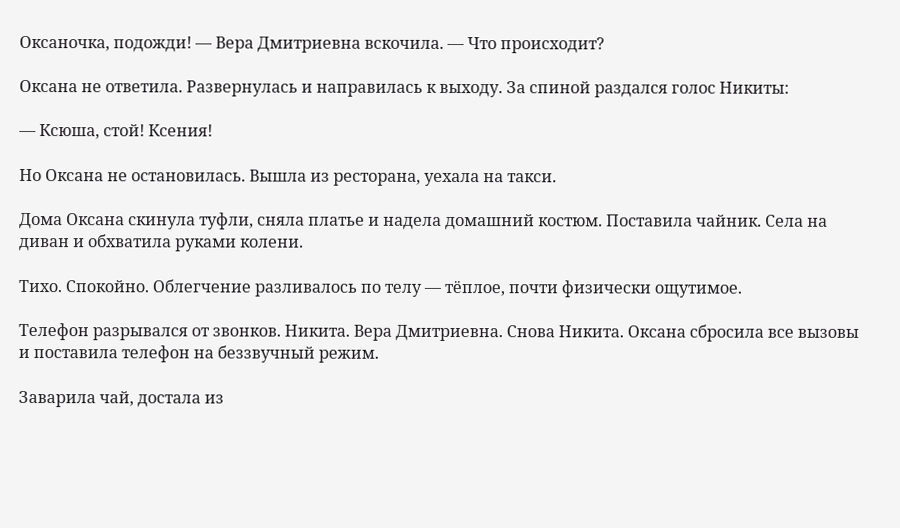Оксаночка, подожди! — Вера Дмитриевна вскочила. — Что происходит?

Оксана не ответила. Развернулась и направилась к выходу. За спиной раздался голос Никиты:

— Ксюша, стой! Ксения!

Но Оксана не остановилась. Вышла из ресторана, уехала на такси.

Дома Оксана скинула туфли, сняла платье и надела домашний костюм. Поставила чайник. Села на диван и обхватила руками колени.

Тихо. Спокойно. Облегчение разливалось по телу — тёплое, почти физически ощутимое.

Телефон разрывался от звонков. Никита. Вера Дмитриевна. Снова Никита. Оксана сбросила все вызовы и поставила телефон на беззвучный режим.

Заварила чай, достала из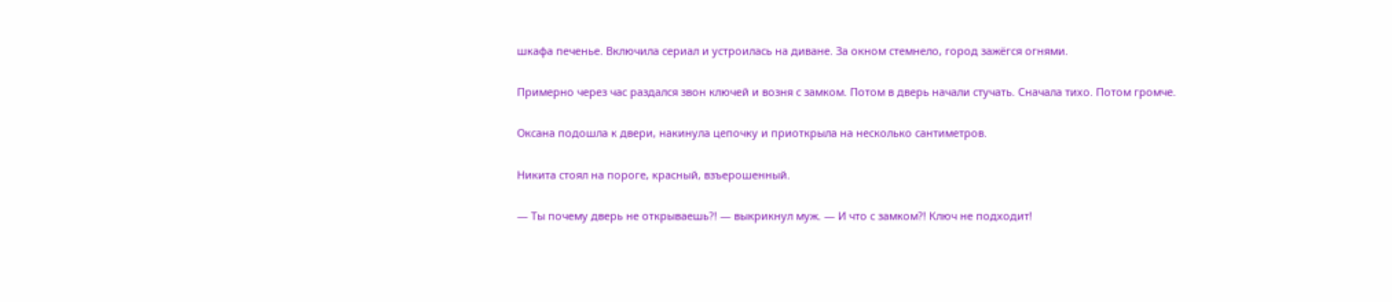шкафа печенье. Включила сериал и устроилась на диване. За окном стемнело, город зажёгся огнями.

Примерно через час раздался звон ключей и возня с замком. Потом в дверь начали стучать. Сначала тихо. Потом громче.

Оксана подошла к двери, накинула цепочку и приоткрыла на несколько сантиметров.

Никита стоял на пороге, красный, взъерошенный.

— Ты почему дверь не открываешь?! — выкрикнул муж. — И что с замком?! Ключ не подходит!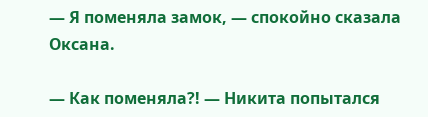— Я поменяла замок, — спокойно сказала Оксана.

— Как поменяла?! — Никита попытался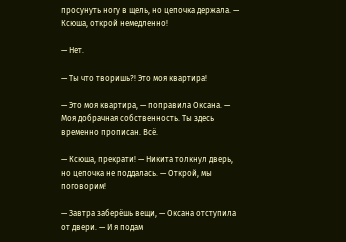просунуть ногу в щель, но цепочка держала. — Ксюша, открой немедленно!

— Нет.

— Ты что творишь?! Это моя квартира!

— Это моя квартира, — поправила Оксана. — Моя добрачная собственность. Ты здесь временно прописан. Всё.

— Ксюша, прекрати! — Никита толкнул дверь, но цепочка не поддалась. — Открой, мы поговорим!

— Завтра заберёшь вещи, — Оксана отступила от двери. — И я подам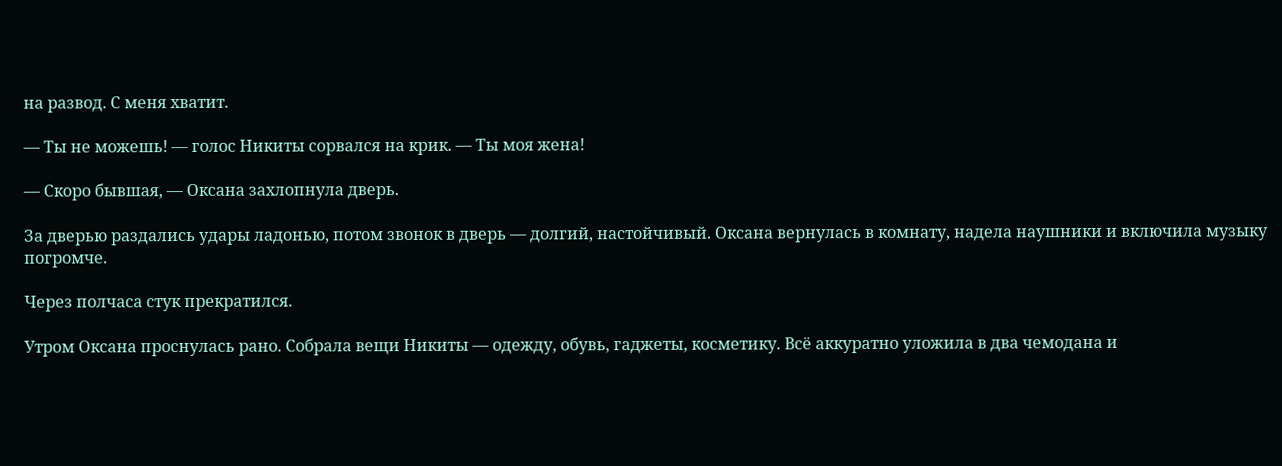на развод. С меня хватит.

— Ты не можешь! — голос Никиты сорвался на крик. — Ты моя жена!

— Скоро бывшая, — Оксана захлопнула дверь.

За дверью раздались удары ладонью, потом звонок в дверь — долгий, настойчивый. Оксана вернулась в комнату, надела наушники и включила музыку погромче.

Через полчаса стук прекратился.

Утром Оксана проснулась рано. Собрала вещи Никиты — одежду, обувь, гаджеты, косметику. Всё аккуратно уложила в два чемодана и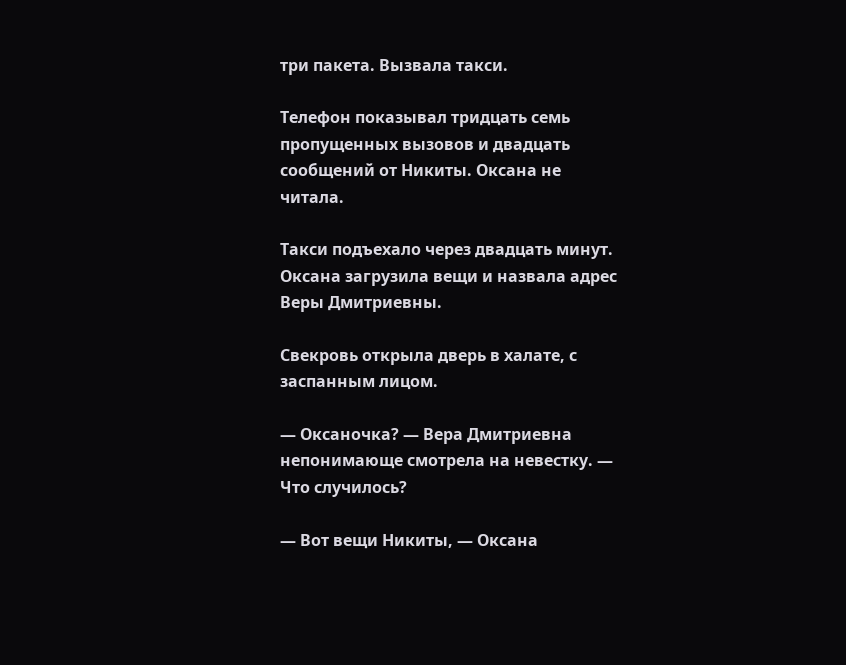три пакета. Вызвала такси.

Телефон показывал тридцать семь пропущенных вызовов и двадцать сообщений от Никиты. Оксана не читала.

Такси подъехало через двадцать минут. Оксана загрузила вещи и назвала адрес Веры Дмитриевны.

Свекровь открыла дверь в халате, с заспанным лицом.

— Оксаночка? — Вера Дмитриевна непонимающе смотрела на невестку. — Что случилось?

— Вот вещи Никиты, — Оксана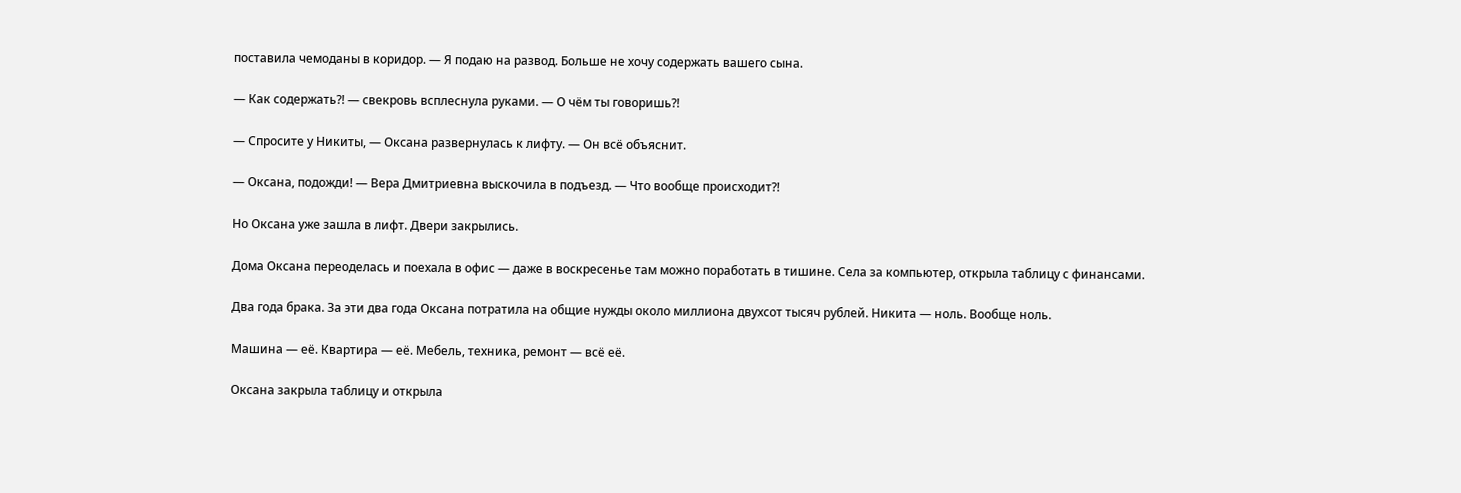поставила чемоданы в коридор. — Я подаю на развод. Больше не хочу содержать вашего сына.

— Как содержать?! — свекровь всплеснула руками. — О чём ты говоришь?!

— Спросите у Никиты, — Оксана развернулась к лифту. — Он всё объяснит.

— Оксана, подожди! — Вера Дмитриевна выскочила в подъезд. — Что вообще происходит?!

Но Оксана уже зашла в лифт. Двери закрылись.

Дома Оксана переоделась и поехала в офис — даже в воскресенье там можно поработать в тишине. Села за компьютер, открыла таблицу с финансами.

Два года брака. За эти два года Оксана потратила на общие нужды около миллиона двухсот тысяч рублей. Никита — ноль. Вообще ноль.

Машина — её. Квартира — её. Мебель, техника, ремонт — всё её.

Оксана закрыла таблицу и открыла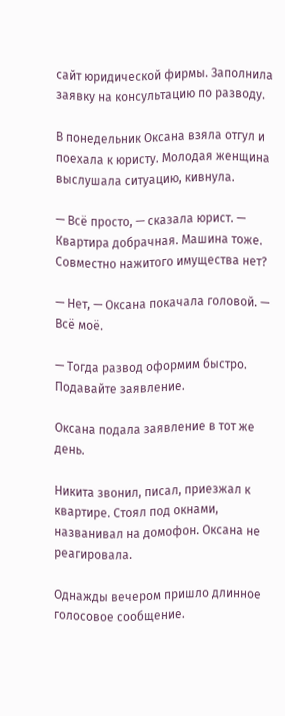сайт юридической фирмы. Заполнила заявку на консультацию по разводу.

В понедельник Оксана взяла отгул и поехала к юристу. Молодая женщина выслушала ситуацию, кивнула.

— Всё просто, — сказала юрист. — Квартира добрачная. Машина тоже. Совместно нажитого имущества нет?

— Нет, — Оксана покачала головой. — Всё моё.

— Тогда развод оформим быстро. Подавайте заявление.

Оксана подала заявление в тот же день.

Никита звонил, писал, приезжал к квартире. Стоял под окнами, названивал на домофон. Оксана не реагировала.

Однажды вечером пришло длинное голосовое сообщение.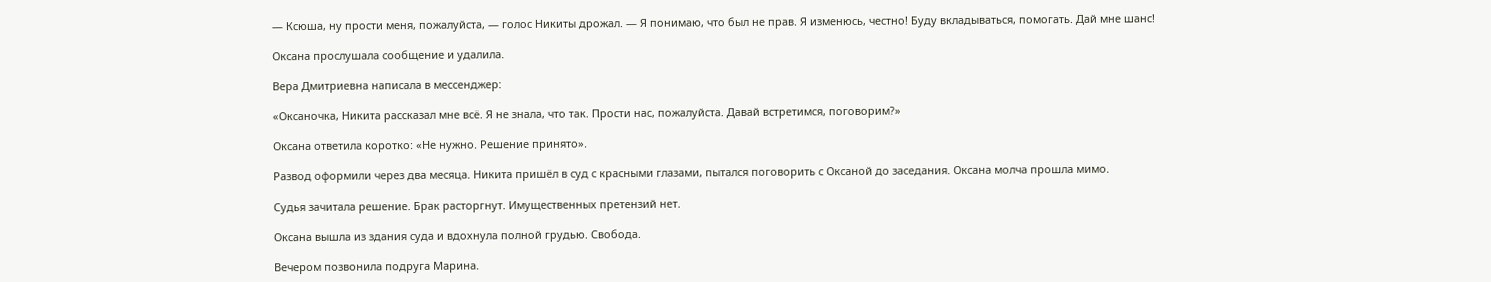— Ксюша, ну прости меня, пожалуйста, — голос Никиты дрожал. — Я понимаю, что был не прав. Я изменюсь, честно! Буду вкладываться, помогать. Дай мне шанс!

Оксана прослушала сообщение и удалила.

Вера Дмитриевна написала в мессенджер:

«Оксаночка, Никита рассказал мне всё. Я не знала, что так. Прости нас, пожалуйста. Давай встретимся, поговорим?»

Оксана ответила коротко: «Не нужно. Решение принято».

Развод оформили через два месяца. Никита пришёл в суд с красными глазами, пытался поговорить с Оксаной до заседания. Оксана молча прошла мимо.

Судья зачитала решение. Брак расторгнут. Имущественных претензий нет.

Оксана вышла из здания суда и вдохнула полной грудью. Свобода.

Вечером позвонила подруга Марина.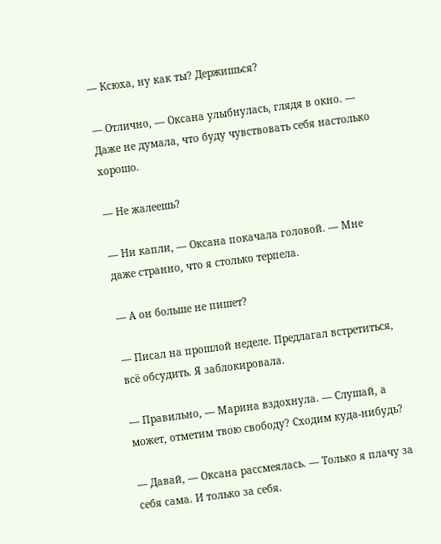— Ксюха, ну как ты? Держишься?

— Отлично, — Оксана улыбнулась, глядя в окно. — Даже не думала, что буду чувствовать себя настолько хорошо.

— Не жалеешь?

— Ни капли, — Оксана покачала головой. — Мне даже странно, что я столько терпела.

— А он больше не пишет?

— Писал на прошлой неделе. Предлагал встретиться, всё обсудить. Я заблокировала.

— Правильно, — Марина вздохнула. — Слушай, а может, отметим твою свободу? Сходим куда-нибудь?

— Давай, — Оксана рассмеялась. — Только я плачу за себя сама. И только за себя.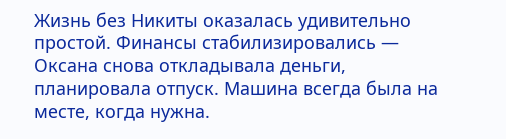Жизнь без Никиты оказалась удивительно простой. Финансы стабилизировались — Оксана снова откладывала деньги, планировала отпуск. Машина всегда была на месте, когда нужна.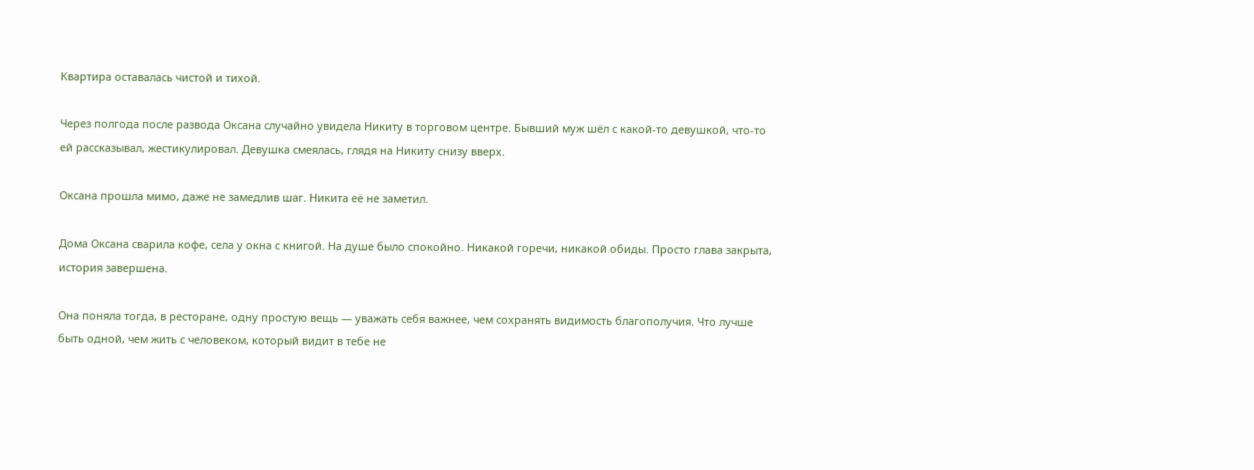Квартира оставалась чистой и тихой.

Через полгода после развода Оксана случайно увидела Никиту в торговом центре. Бывший муж шёл с какой-то девушкой, что-то ей рассказывал, жестикулировал. Девушка смеялась, глядя на Никиту снизу вверх.

Оксана прошла мимо, даже не замедлив шаг. Никита её не заметил.

Дома Оксана сварила кофе, села у окна с книгой. На душе было спокойно. Никакой горечи, никакой обиды. Просто глава закрыта, история завершена.

Она поняла тогда, в ресторане, одну простую вещь — уважать себя важнее, чем сохранять видимость благополучия. Что лучше быть одной, чем жить с человеком, который видит в тебе не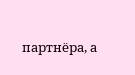партнёра, а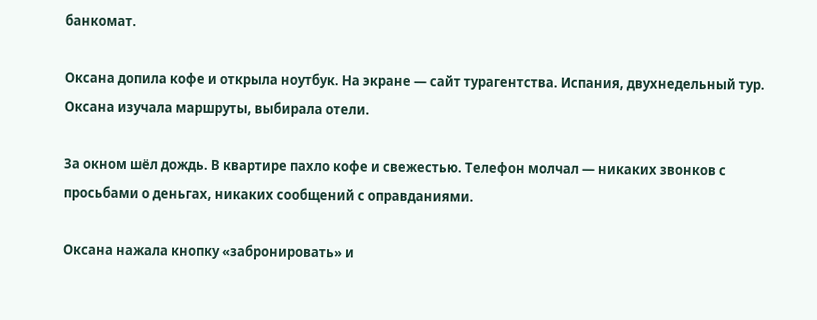банкомат.

Оксана допила кофе и открыла ноутбук. На экране — сайт турагентства. Испания, двухнедельный тур. Оксана изучала маршруты, выбирала отели.

За окном шёл дождь. В квартире пахло кофе и свежестью. Телефон молчал — никаких звонков с просьбами о деньгах, никаких сообщений с оправданиями.

Оксана нажала кнопку «забронировать» и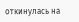откинулась на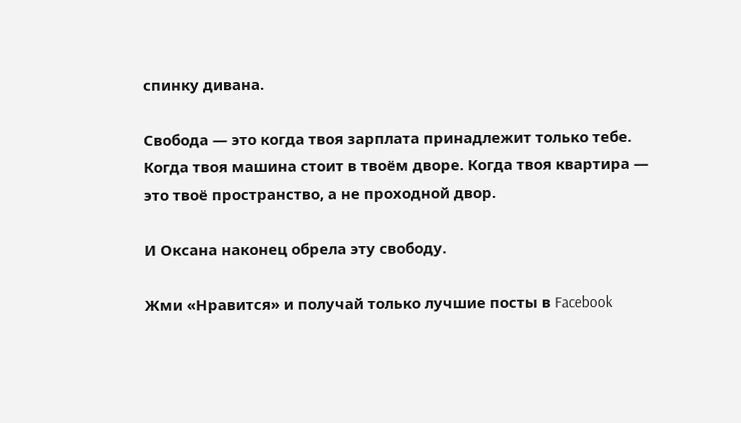спинку дивана.

Свобода — это когда твоя зарплата принадлежит только тебе. Когда твоя машина стоит в твоём дворе. Когда твоя квартира — это твоё пространство, а не проходной двор.

И Оксана наконец обрела эту свободу.

Жми «Нравится» и получай только лучшие посты в Facebook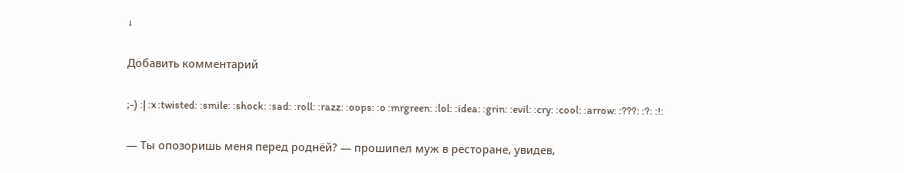↓

Добавить комментарий

;-) :| :x :twisted: :smile: :shock: :sad: :roll: :razz: :oops: :o :mrgreen: :lol: :idea: :grin: :evil: :cry: :cool: :arrow: :???: :?: :!:

— Ты опозоришь меня перед роднёй? — прошипел муж в ресторане, увидев,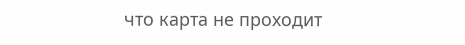что карта не проходит